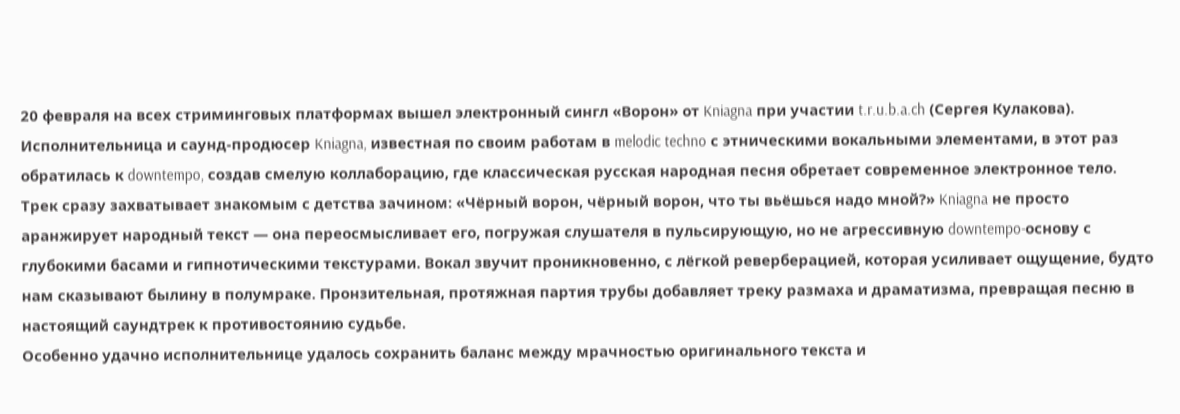20 февраля на всех стриминговых платформах вышел электронный сингл «Ворон» от Kniagna при участии t.r.u.b.a.ch (Сергея Кулакова). Исполнительница и саунд-продюсер Kniagna, известная по своим работам в melodic techno с этническими вокальными элементами, в этот раз обратилась к downtempo, создав смелую коллаборацию, где классическая русская народная песня обретает современное электронное тело.
Трек сразу захватывает знакомым с детства зачином: «Чёрный ворон, чёрный ворон, что ты вьёшься надо мной?» Kniagna не просто аранжирует народный текст — она переосмысливает его, погружая слушателя в пульсирующую, но не агрессивную downtempo-основу с глубокими басами и гипнотическими текстурами. Вокал звучит проникновенно, с лёгкой реверберацией, которая усиливает ощущение, будто нам сказывают былину в полумраке. Пронзительная, протяжная партия трубы добавляет треку размаха и драматизма, превращая песню в настоящий саундтрек к противостоянию судьбе.
Особенно удачно исполнительнице удалось сохранить баланс между мрачностью оригинального текста и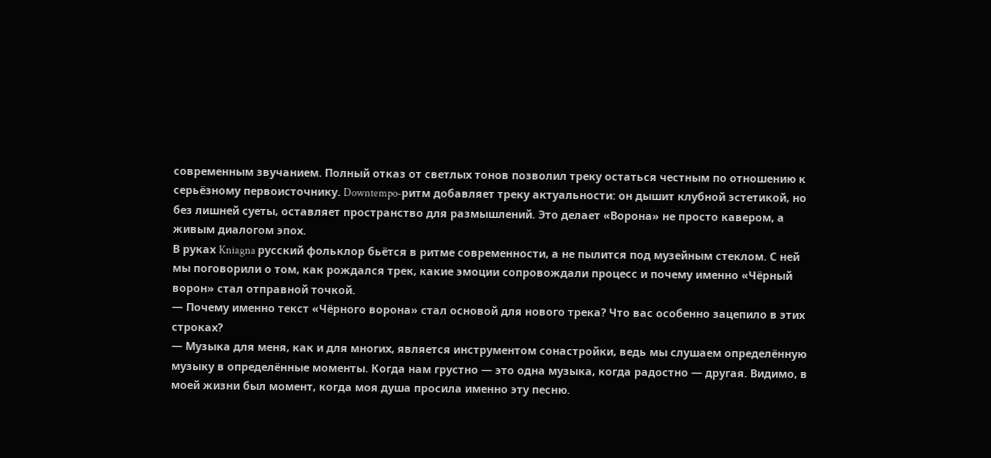современным звучанием. Полный отказ от светлых тонов позволил треку остаться честным по отношению к серьёзному первоисточнику. Downtempo-ритм добавляет треку актуальности: он дышит клубной эстетикой, но без лишней суеты, оставляет пространство для размышлений. Это делает «Ворона» не просто кавером, а живым диалогом эпох.
В руках Kniagna русский фольклор бьётся в ритме современности, а не пылится под музейным стеклом. С ней мы поговорили о том, как рождался трек, какие эмоции сопровождали процесс и почему именно «Чёрный ворон» стал отправной точкой.
— Почему именно текст «Чёрного ворона» стал основой для нового трека? Что вас особенно зацепило в этих строках?
— Музыка для меня, как и для многих, является инструментом сонастройки, ведь мы слушаем определённую музыку в определённые моменты. Когда нам грустно — это одна музыка, когда радостно — другая. Видимо, в моей жизни был момент, когда моя душа просила именно эту песню.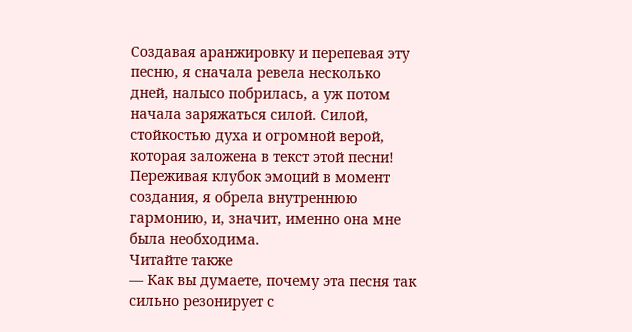Создавая аранжировку и перепевая эту песню, я сначала ревела несколько дней, налысо побрилась, а уж потом начала заряжаться силой. Силой, стойкостью духа и огромной верой, которая заложена в текст этой песни! Переживая клубок эмоций в момент создания, я обрела внутреннюю гармонию, и, значит, именно она мне была необходима.
Читайте также
— Как вы думаете, почему эта песня так сильно резонирует с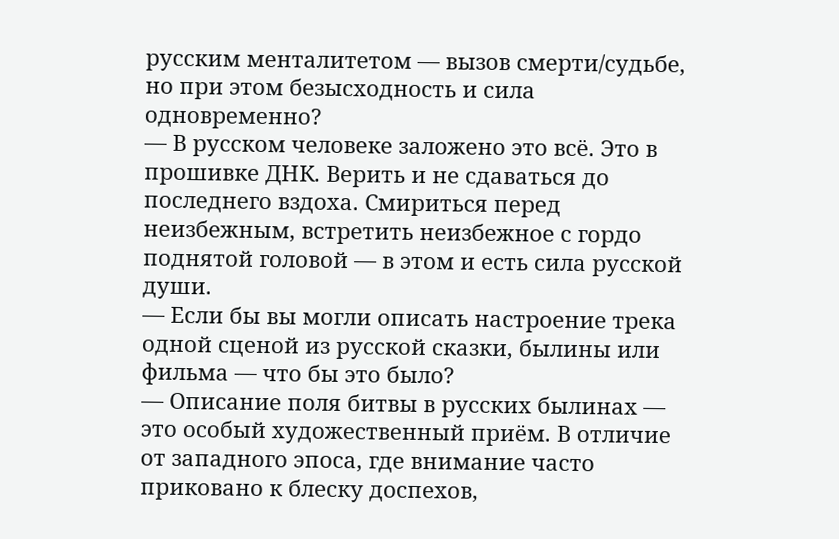русским менталитетом — вызов смерти/судьбе, но при этом безысходность и сила одновременно?
— В русском человеке заложено это всё. Это в прошивке ДНК. Верить и не сдаваться до последнего вздоха. Смириться перед неизбежным, встретить неизбежное с гордо поднятой головой — в этом и есть сила русской души.
— Если бы вы могли описать настроение трека одной сценой из русской сказки, былины или фильма — что бы это было?
— Описание поля битвы в русских былинах — это особый художественный приём. В отличие от западного эпоса, где внимание часто приковано к блеску доспехов,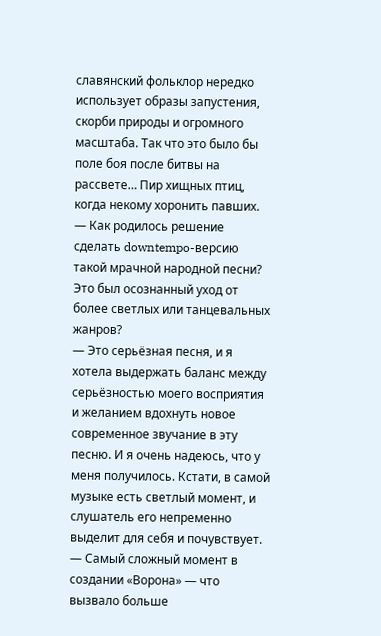славянский фольклор нередко использует образы запустения, скорби природы и огромного масштаба. Так что это было бы поле боя после битвы на рассвете… Пир хищных птиц, когда некому хоронить павших.
— Как родилось решение сделать downtempo-версию такой мрачной народной песни? Это был осознанный уход от более светлых или танцевальных жанров?
— Это серьёзная песня, и я хотела выдержать баланс между серьёзностью моего восприятия и желанием вдохнуть новое современное звучание в эту песню. И я очень надеюсь, что у меня получилось. Кстати, в самой музыке есть светлый момент, и слушатель его непременно выделит для себя и почувствует.
— Самый сложный момент в создании «Ворона» — что вызвало больше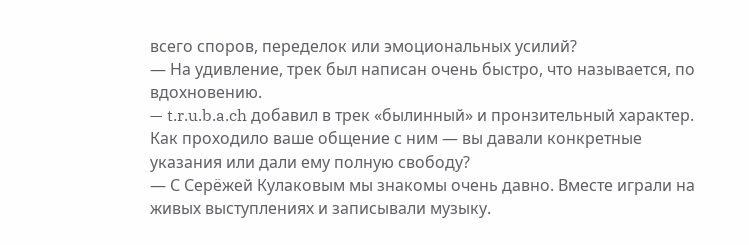всего споров, переделок или эмоциональных усилий?
— На удивление, трек был написан очень быстро, что называется, по вдохновению.
— t.r.u.b.a.ch добавил в трек «былинный» и пронзительный характер. Как проходило ваше общение с ним — вы давали конкретные указания или дали ему полную свободу?
— С Серёжей Кулаковым мы знакомы очень давно. Вместе играли на живых выступлениях и записывали музыку.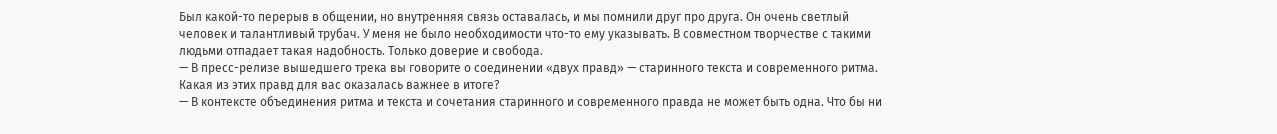Был какой-то перерыв в общении, но внутренняя связь оставалась, и мы помнили друг про друга. Он очень светлый человек и талантливый трубач. У меня не было необходимости что-то ему указывать. В совместном творчестве с такими людьми отпадает такая надобность. Только доверие и свобода.
— В пресс-релизе вышедшего трека вы говорите о соединении «двух правд» — старинного текста и современного ритма. Какая из этих правд для вас оказалась важнее в итоге?
— В контексте объединения ритма и текста и сочетания старинного и современного правда не может быть одна. Что бы ни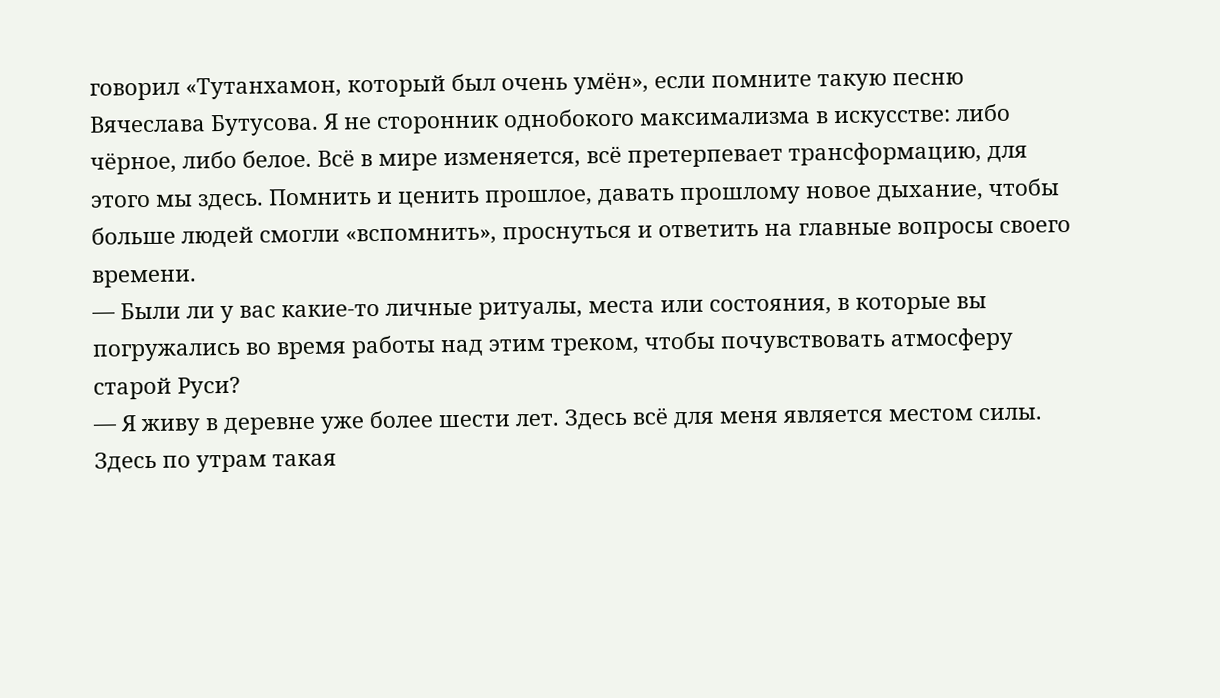говорил «Тутанхамон, который был очень умён», если помните такую песню Вячеслава Бутусова. Я не сторонник однобокого максимализма в искусстве: либо чёрное, либо белое. Всё в мире изменяется, всё претерпевает трансформацию, для этого мы здесь. Помнить и ценить прошлое, давать прошлому новое дыхание, чтобы больше людей смогли «вспомнить», проснуться и ответить на главные вопросы своего времени.
— Были ли у вас какие-то личные ритуалы, места или состояния, в которые вы погружались во время работы над этим треком, чтобы почувствовать атмосферу старой Руси?
— Я живу в деревне уже более шести лет. Здесь всё для меня является местом силы. Здесь по утрам такая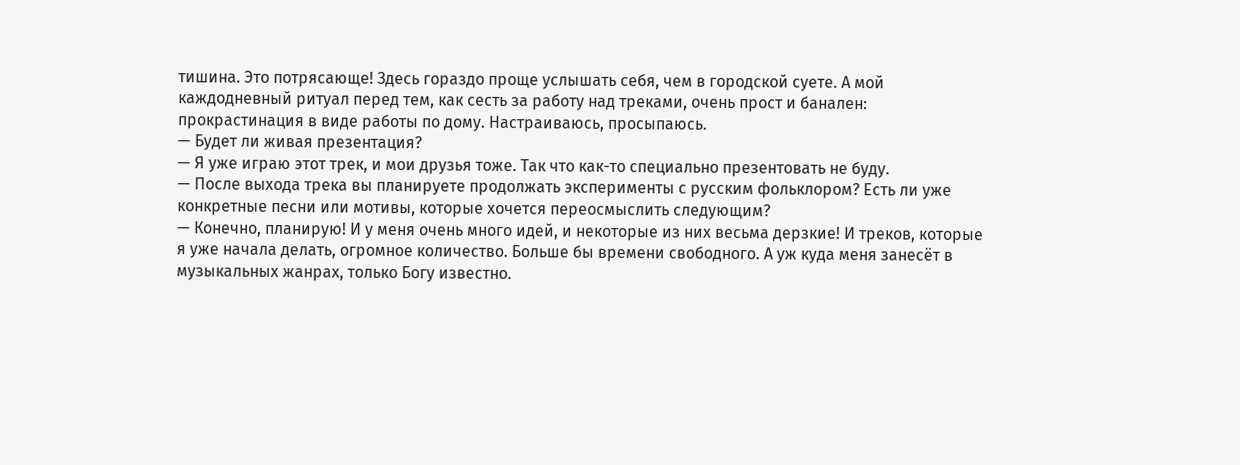тишина. Это потрясающе! Здесь гораздо проще услышать себя, чем в городской суете. А мой каждодневный ритуал перед тем, как сесть за работу над треками, очень прост и банален: прокрастинация в виде работы по дому. Настраиваюсь, просыпаюсь.
— Будет ли живая презентация?
— Я уже играю этот трек, и мои друзья тоже. Так что как-то специально презентовать не буду.
— После выхода трека вы планируете продолжать эксперименты с русским фольклором? Есть ли уже конкретные песни или мотивы, которые хочется переосмыслить следующим?
— Конечно, планирую! И у меня очень много идей, и некоторые из них весьма дерзкие! И треков, которые я уже начала делать, огромное количество. Больше бы времени свободного. А уж куда меня занесёт в музыкальных жанрах, только Богу известно.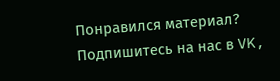Понравился материал? Подпишитесь на нас в VK,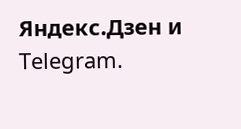Яндекс.Дзен и Telegram.